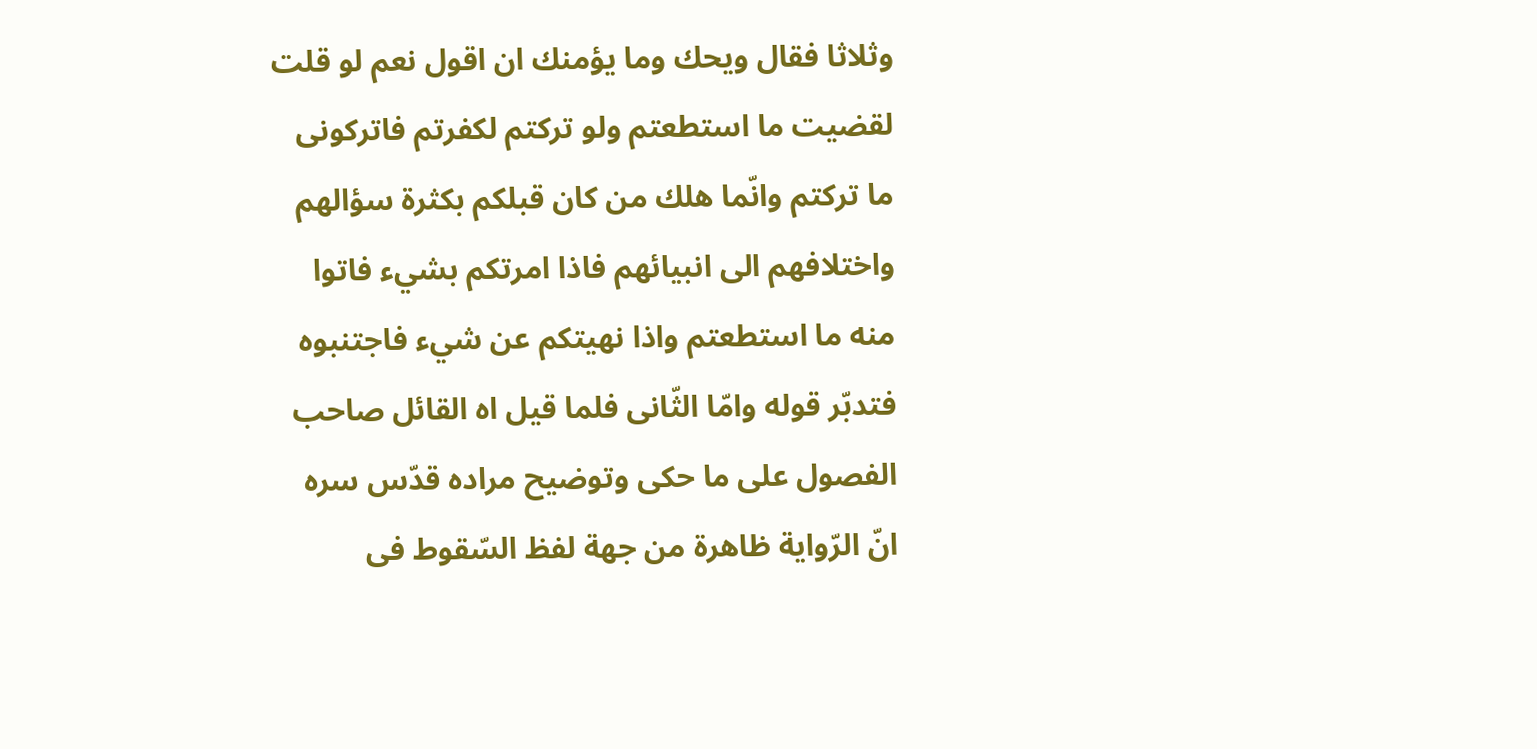وثلاثا فقال ويحك وما يؤمنك ان اقول نعم لو قلت لقضيت ما استطعتم ولو تركتم لكفرتم فاتركونى ما تركتم وانّما هلك من كان قبلكم بكثرة سؤالهم واختلافهم الى انبيائهم فاذا امرتكم بشيء فاتوا منه ما استطعتم واذا نهيتكم عن شيء فاجتنبوه فتدبّر قوله وامّا الثّانى فلما قيل اه القائل صاحب الفصول على ما حكى وتوضيح مراده قدّس سره انّ الرّواية ظاهرة من جهة لفظ السّقوط فى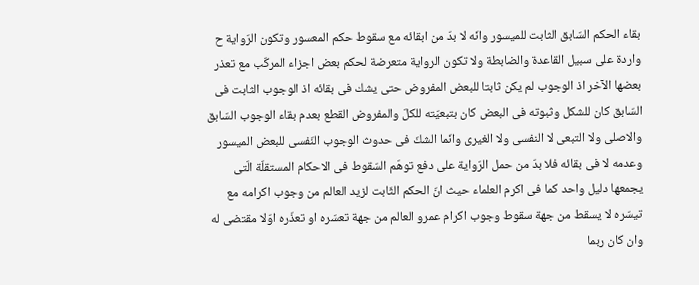بقاء الحكم السّابق الثابت للميسور وانّه لا بدّ من ابقائه مع سقوط حكم المعسور وتكون الرّواية ح واردة على سبيل القاعدة والضابطة ولا تكون الرواية متعرضة لحكم بعض اجزاء المركّب مع تعذر بعضها الآخر اذ الوجوب لم يكن ثابتا للبعض المفروض حتى يشك فى بقائه اذ الوجوب الثابت فى السّابق كان للشكل وثبوته فى البعض كان بتبعيّته للكلّ والمفروض القطع بعدم بقاء الوجوب السّابق والاصلى ولا التبعى لا النفسى ولا الغيرى وانّما الشكّ فى حدوث الوجوب النّفسى للبعض الميسور وعدمه لا فى بقائه فلا بدّ من حمل الرّواية على دفع توهّم السّقوط فى الاحكام المستقلّة الّتى يجمعها دليل واحد كما فى اكرم العلماء حيث انّ الحكم الثّابت لزيد العالم من وجوب اكرامه مع تيسّره لا يسقط من جهة سقوط وجوب اكرام عمرو العالم من جهة تعسّره او تعذّره اوّلا مقتضى له وان كان ربما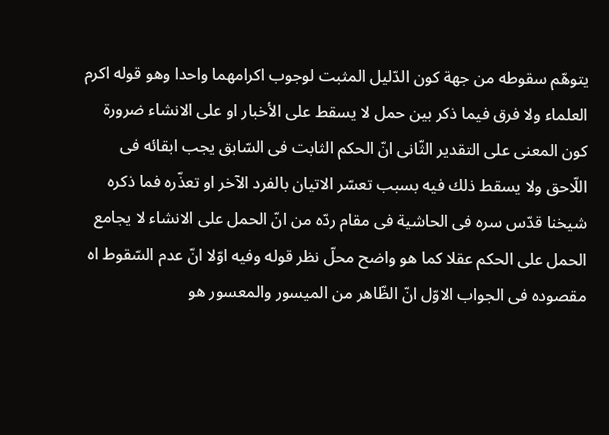يتوهّم سقوطه من جهة كون الدّليل المثبت لوجوب اكرامهما واحدا وهو قوله اكرم العلماء ولا فرق فيما ذكر بين حمل لا يسقط على الأخبار او على الانشاء ضرورة كون المعنى على التقدير الثّانى انّ الحكم الثابت فى السّابق يجب ابقائه فى اللّاحق ولا يسقط ذلك فيه بسبب تعسّر الاتيان بالفرد الآخر او تعذّره فما ذكره شيخنا قدّس سره فى الحاشية فى مقام ردّه من انّ الحمل على الانشاء لا يجامع الحمل على الحكم عقلا كما هو واضح محلّ نظر قوله وفيه اوّلا انّ عدم السّقوط اه مقصوده فى الجواب الاوّل انّ الظّاهر من الميسور والمعسور هو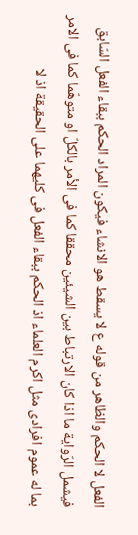الفعل لا الحكم والظاهر من قوله ع لا يسقط هو الانشاء فيكون المراد الحكم ببقاء الفعل السّابق فيشمل الرّواية ما اذا كان الارتباط بين الشيئين محققا كما فى الأمر بالكلّ او متوهّما كما فى الامر بما له عموم افرادى مثل اكرم العلماء اذ الحكم ببقاء الفعل فى كليهما على الحقيقة اذ لا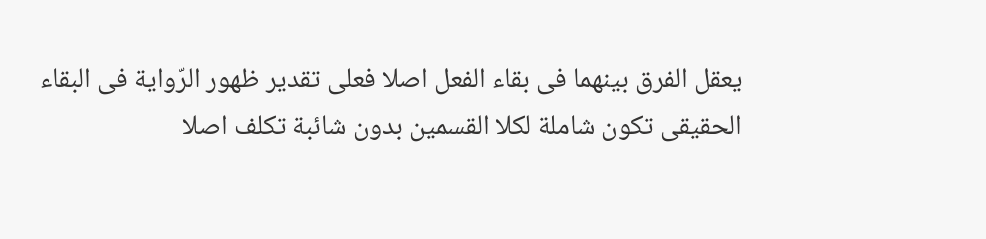يعقل الفرق بينهما فى بقاء الفعل اصلا فعلى تقدير ظهور الرّواية فى البقاء الحقيقى تكون شاملة لكلا القسمين بدون شائبة تكلف اصلا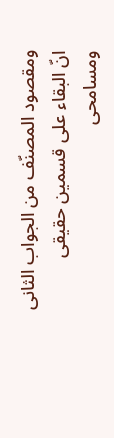ومقصود المصنّف من الجواب الثانى انّ البقاء على قسمين حقيقى ومسامحى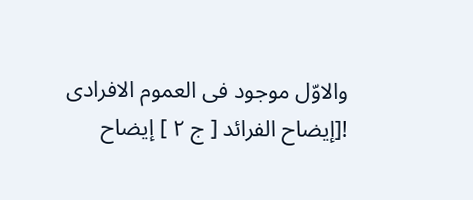والاوّل موجود فى العموم الافرادى
![إيضاح الفرائد [ ج ٢ ] إيضاح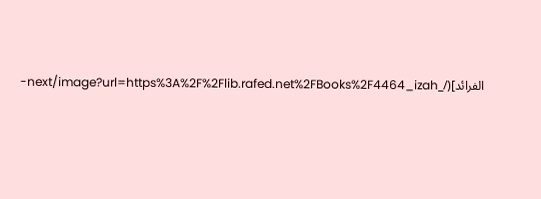الفرائد](/_next/image?url=https%3A%2F%2Flib.rafed.net%2FBooks%2F4464_izah-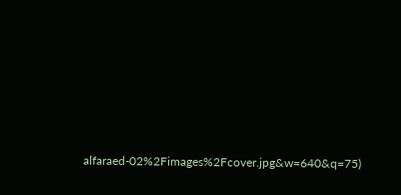alfaraed-02%2Fimages%2Fcover.jpg&w=640&q=75)